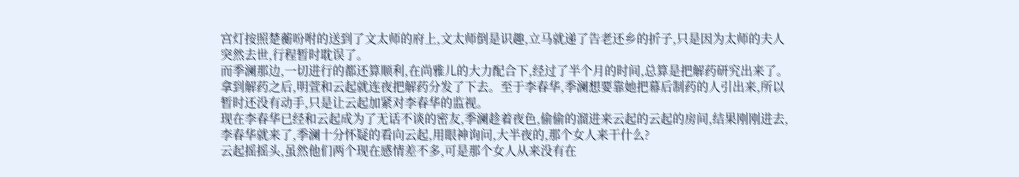宫灯按照楚蘅吩咐的送到了文太师的府上,文太师倒是识趣,立马就递了告老还乡的折子,只是因为太师的夫人突然去世,行程暂时耽误了。
而季澜那边,一切进行的都还算顺利,在尚雅儿的大力配合下,经过了半个月的时间,总算是把解药研究出来了。
拿到解药之后,明萱和云起就连夜把解药分发了下去。至于李春华,季澜想要靠她把幕后制药的人引出来,所以暂时还没有动手,只是让云起加紧对李春华的监视。
现在李春华已经和云起成为了无话不谈的密友,季澜趁着夜色,偷偷的溜进来云起的云起的房间,结果刚刚进去,李春华就来了,季澜十分怀疑的看向云起,用眼神询问,大半夜的,那个女人来干什么?
云起摇摇头,虽然他们两个现在感情差不多,可是那个女人从来没有在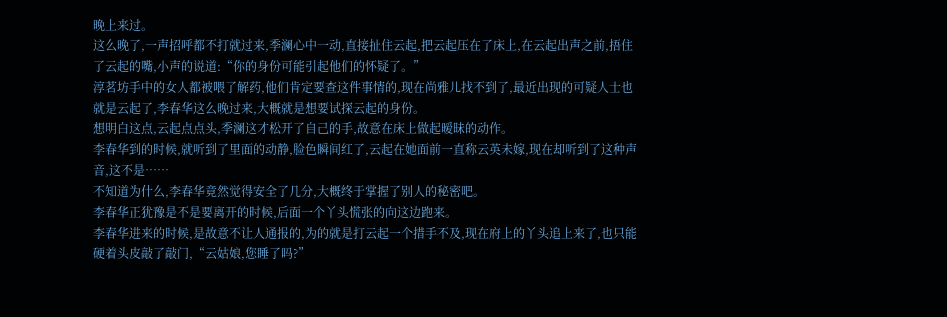晚上来过。
这么晚了,一声招呼都不打就过来,季澜心中一动,直接扯住云起,把云起压在了床上,在云起出声之前,捂住了云起的嘴,小声的说道:“你的身份可能引起他们的怀疑了。”
淳茗坊手中的女人都被喂了解药,他们肯定要查这件事情的,现在尚雅儿找不到了,最近出现的可疑人士也就是云起了,李春华这么晚过来,大概就是想要试探云起的身份。
想明白这点,云起点点头,季澜这才松开了自己的手,故意在床上做起暧昧的动作。
李春华到的时候,就听到了里面的动静,脸色瞬间红了,云起在她面前一直称云英未嫁,现在却听到了这种声音,这不是……
不知道为什么,李春华竟然觉得安全了几分,大概终于掌握了别人的秘密吧。
李春华正犹豫是不是要离开的时候,后面一个丫头慌张的向这边跑来。
李春华进来的时候,是故意不让人通报的,为的就是打云起一个措手不及,现在府上的丫头追上来了,也只能硬着头皮敲了敲门,“云姑娘,您睡了吗?”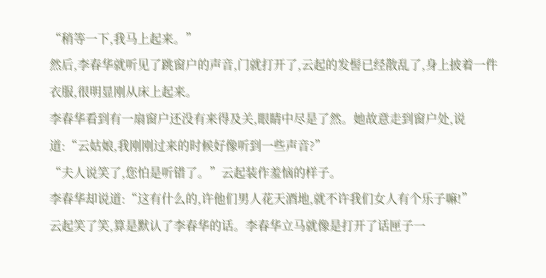“稍等一下,我马上起来。”
然后,李春华就听见了跳窗户的声音,门就打开了,云起的发髻已经散乱了,身上披着一件衣服,很明显刚从床上起来。
李春华看到有一扇窗户还没有来得及关,眼睛中尽是了然。她故意走到窗户处,说道:“云姑娘,我刚刚过来的时候好像听到一些声音?”
“夫人说笑了,您怕是听错了。”云起装作羞恼的样子。
李春华却说道:“这有什么的,许他们男人花天酒地,就不许我们女人有个乐子嘛!”
云起笑了笑,算是默认了李春华的话。李春华立马就像是打开了话匣子一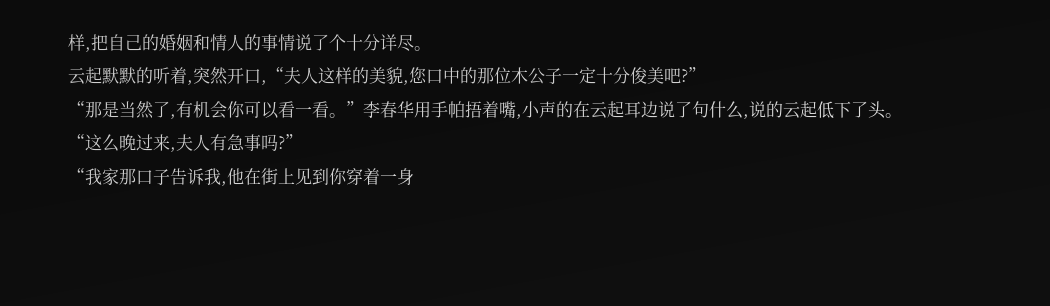样,把自己的婚姻和情人的事情说了个十分详尽。
云起默默的听着,突然开口,“夫人这样的美貌,您口中的那位木公子一定十分俊美吧?”
“那是当然了,有机会你可以看一看。”李春华用手帕捂着嘴,小声的在云起耳边说了句什么,说的云起低下了头。
“这么晚过来,夫人有急事吗?”
“我家那口子告诉我,他在街上见到你穿着一身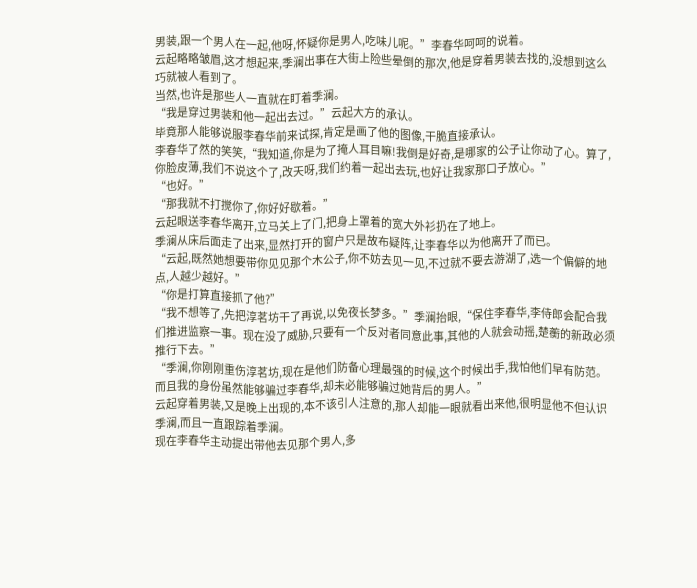男装,跟一个男人在一起,他呀,怀疑你是男人,吃味儿呢。”李春华呵呵的说着。
云起略略皱眉,这才想起来,季澜出事在大街上险些晕倒的那次,他是穿着男装去找的,没想到这么巧就被人看到了。
当然,也许是那些人一直就在盯着季澜。
“我是穿过男装和他一起出去过。”云起大方的承认。
毕竟那人能够说服李春华前来试探,肯定是画了他的图像,干脆直接承认。
李春华了然的笑笑,“我知道,你是为了掩人耳目嘛!我倒是好奇,是哪家的公子让你动了心。算了,你脸皮薄,我们不说这个了,改天呀,我们约着一起出去玩,也好让我家那口子放心。”
“也好。”
“那我就不打搅你了,你好好歇着。”
云起眼送李春华离开,立马关上了门,把身上罩着的宽大外衫扔在了地上。
季澜从床后面走了出来,显然打开的窗户只是故布疑阵,让李春华以为他离开了而已。
“云起,既然她想要带你见见那个木公子,你不妨去见一见,不过就不要去游湖了,选一个偏僻的地点,人越少越好。”
“你是打算直接抓了他?”
“我不想等了,先把淳茗坊干了再说,以免夜长梦多。”季澜抬眼,“保住李春华,李侍郎会配合我们推进监察一事。现在没了威胁,只要有一个反对者同意此事,其他的人就会动摇,楚蘅的新政必须推行下去。”
“季澜,你刚刚重伤淳茗坊,现在是他们防备心理最强的时候,这个时候出手,我怕他们早有防范。而且我的身份虽然能够骗过李春华,却未必能够骗过她背后的男人。”
云起穿着男装,又是晚上出现的,本不该引人注意的,那人却能一眼就看出来他,很明显他不但认识季澜,而且一直跟踪着季澜。
现在李春华主动提出带他去见那个男人,多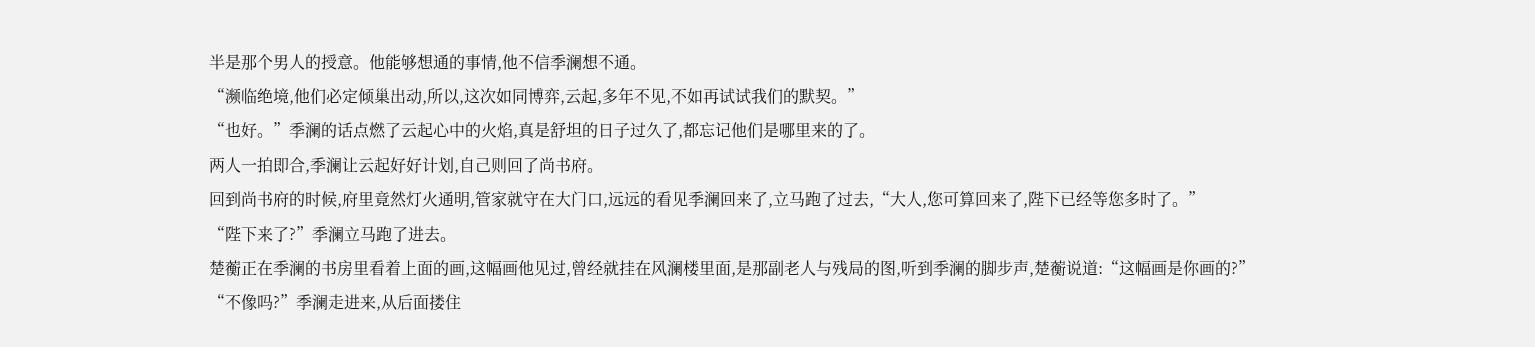半是那个男人的授意。他能够想通的事情,他不信季澜想不通。
“濒临绝境,他们必定倾巢出动,所以,这次如同博弈,云起,多年不见,不如再试试我们的默契。”
“也好。”季澜的话点燃了云起心中的火焰,真是舒坦的日子过久了,都忘记他们是哪里来的了。
两人一拍即合,季澜让云起好好计划,自己则回了尚书府。
回到尚书府的时候,府里竟然灯火通明,管家就守在大门口,远远的看见季澜回来了,立马跑了过去,“大人,您可算回来了,陛下已经等您多时了。”
“陛下来了?”季澜立马跑了进去。
楚蘅正在季澜的书房里看着上面的画,这幅画他见过,曾经就挂在风澜楼里面,是那副老人与残局的图,听到季澜的脚步声,楚蘅说道:“这幅画是你画的?”
“不像吗?”季澜走进来,从后面搂住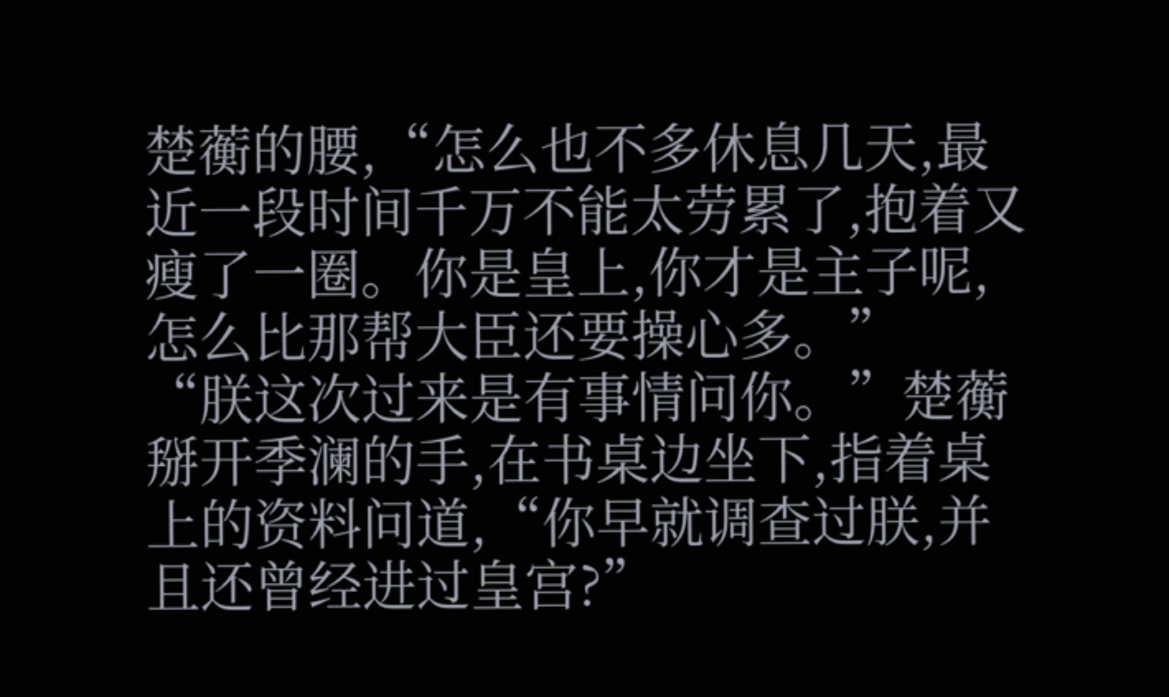楚蘅的腰,“怎么也不多休息几天,最近一段时间千万不能太劳累了,抱着又瘦了一圈。你是皇上,你才是主子呢,怎么比那帮大臣还要操心多。”
“朕这次过来是有事情问你。”楚蘅掰开季澜的手,在书桌边坐下,指着桌上的资料问道,“你早就调查过朕,并且还曾经进过皇宫?”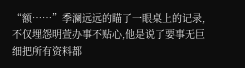“额……”季澜远远的瞄了一眼桌上的记录,不仅埋怨明萱办事不贴心,他是说了要事无巨细把所有资料都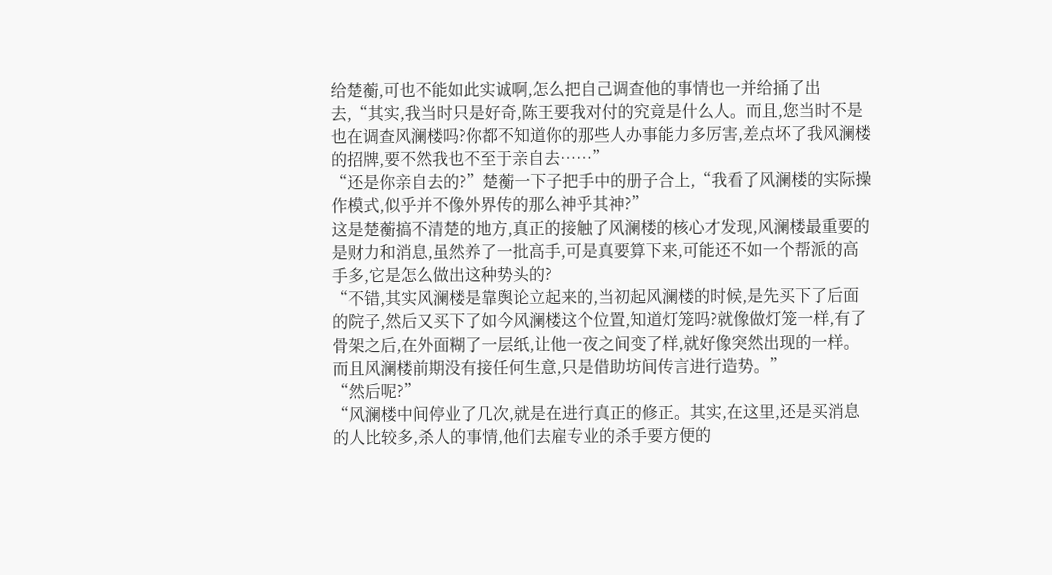给楚蘅,可也不能如此实诚啊,怎么把自己调查他的事情也一并给捅了出去,“其实,我当时只是好奇,陈王要我对付的究竟是什么人。而且,您当时不是也在调查风澜楼吗?你都不知道你的那些人办事能力多厉害,差点坏了我风澜楼的招牌,要不然我也不至于亲自去……”
“还是你亲自去的?”楚蘅一下子把手中的册子合上,“我看了风澜楼的实际操作模式,似乎并不像外界传的那么神乎其神?”
这是楚蘅搞不清楚的地方,真正的接触了风澜楼的核心才发现,风澜楼最重要的是财力和消息,虽然养了一批高手,可是真要算下来,可能还不如一个帮派的高手多,它是怎么做出这种势头的?
“不错,其实风澜楼是靠舆论立起来的,当初起风澜楼的时候,是先买下了后面的院子,然后又买下了如今风澜楼这个位置,知道灯笼吗?就像做灯笼一样,有了骨架之后,在外面糊了一层纸,让他一夜之间变了样,就好像突然出现的一样。而且风澜楼前期没有接任何生意,只是借助坊间传言进行造势。”
“然后呢?”
“风澜楼中间停业了几次,就是在进行真正的修正。其实,在这里,还是买消息的人比较多,杀人的事情,他们去雇专业的杀手要方便的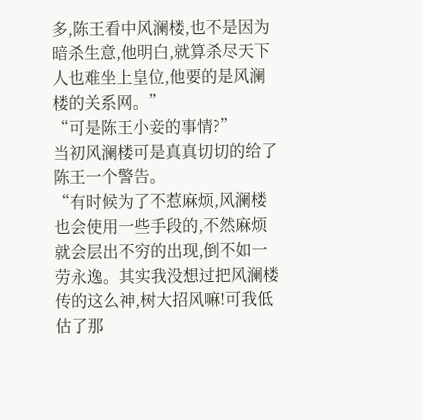多,陈王看中风澜楼,也不是因为暗杀生意,他明白,就算杀尽天下人也难坐上皇位,他要的是风澜楼的关系网。”
“可是陈王小妾的事情?”
当初风澜楼可是真真切切的给了陈王一个警告。
“有时候为了不惹麻烦,风澜楼也会使用一些手段的,不然麻烦就会层出不穷的出现,倒不如一劳永逸。其实我没想过把风澜楼传的这么神,树大招风嘛!可我低估了那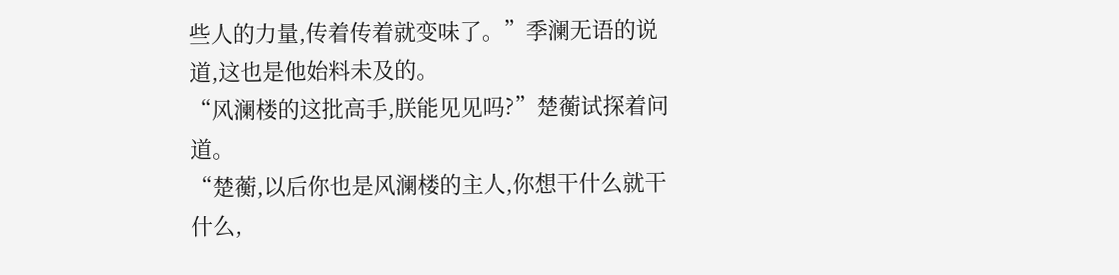些人的力量,传着传着就变味了。”季澜无语的说道,这也是他始料未及的。
“风澜楼的这批高手,朕能见见吗?”楚蘅试探着问道。
“楚蘅,以后你也是风澜楼的主人,你想干什么就干什么,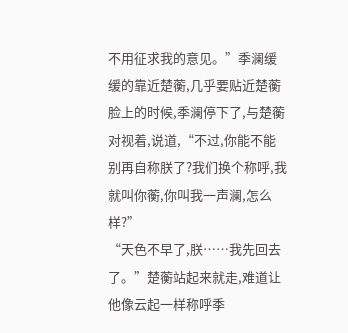不用征求我的意见。”季澜缓缓的靠近楚蘅,几乎要贴近楚蘅脸上的时候,季澜停下了,与楚蘅对视着,说道,“不过,你能不能别再自称朕了?我们换个称呼,我就叫你蘅,你叫我一声澜,怎么样?”
“天色不早了,朕……我先回去了。”楚蘅站起来就走,难道让他像云起一样称呼季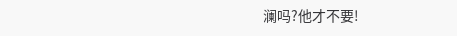澜吗?他才不要!